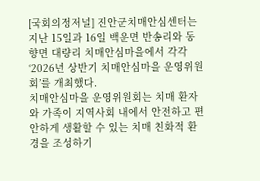[국회의정저널] 진안군치매안심센터는 지난 15일과 16일 백운면 반송리와 동향면 대량리 치매안심마을에서 각각 ‘2026년 상반기 치매안심마을 운영위원회’를 개최했다.
치매안심마을 운영위원회는 치매 환자와 가족이 지역사회 내에서 안전하고 편안하게 생활할 수 있는 치매 친화적 환경을 조성하기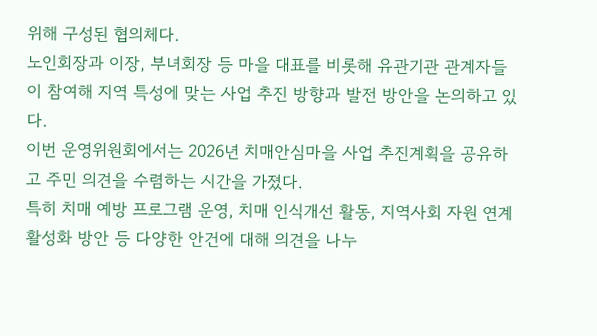위해 구성된 협의체다.
노인회장과 이장, 부녀회장 등 마을 대표를 비롯해 유관기관 관계자들이 참여해 지역 특성에 맞는 사업 추진 방향과 발전 방안을 논의하고 있다.
이번 운영위원회에서는 2026년 치매안심마을 사업 추진계획을 공유하고 주민 의견을 수렴하는 시간을 가졌다.
특히 치매 예방 프로그램 운영, 치매 인식개선 활동, 지역사회 자원 연계 활성화 방안 등 다양한 안건에 대해 의견을 나누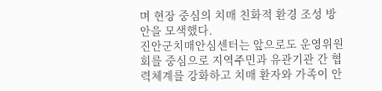며 현장 중심의 치매 친화적 환경 조성 방안을 모색했다.
진안군치매안심센터는 앞으로도 운영위원회를 중심으로 지역주민과 유관기관 간 협력체계를 강화하고 치매 환자와 가족이 안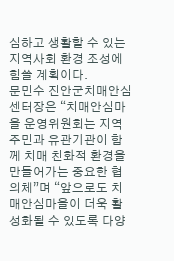심하고 생활할 수 있는 지역사회 환경 조성에 힘쓸 계획이다.
문민수 진안군치매안심센터장은 “치매안심마을 운영위원회는 지역주민과 유관기관이 함께 치매 친화적 환경을 만들어가는 중요한 협의체”며 “앞으로도 치매안심마을이 더욱 활성화될 수 있도록 다양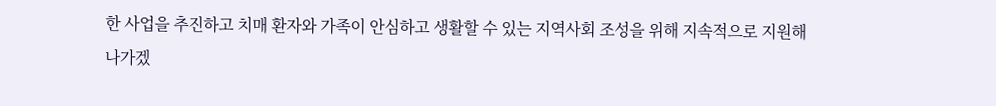한 사업을 추진하고 치매 환자와 가족이 안심하고 생활할 수 있는 지역사회 조성을 위해 지속적으로 지원해 나가겠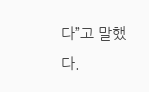다”고 말했다.